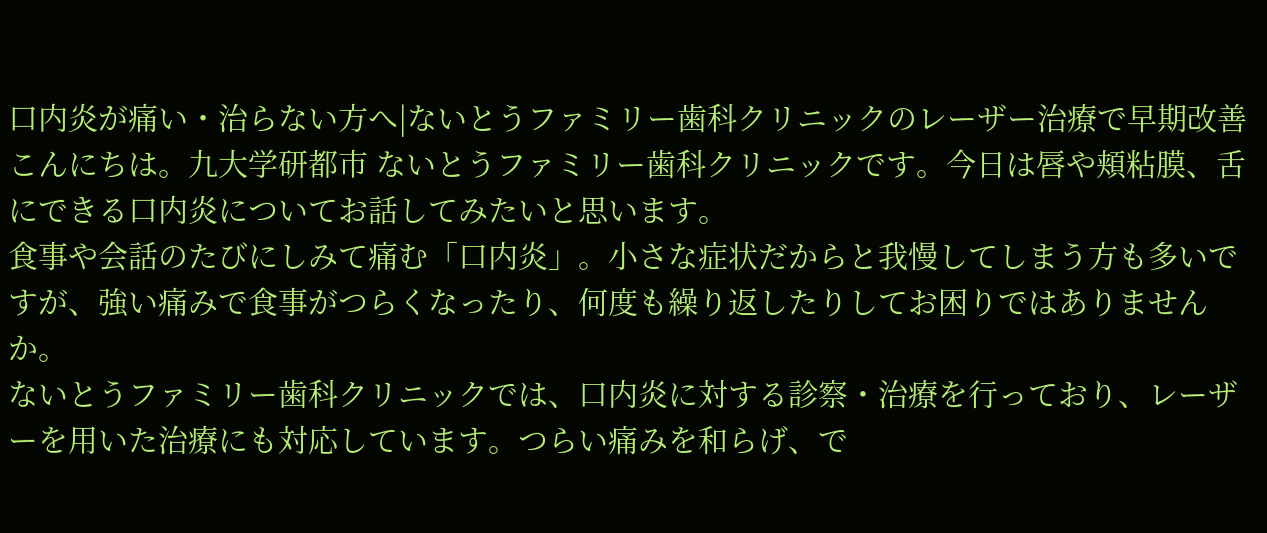口内炎が痛い・治らない方へ|ないとうファミリー歯科クリニックのレーザー治療で早期改善
こんにちは。九大学研都市 ないとうファミリー歯科クリニックです。今日は唇や頬粘膜、舌にできる口内炎についてお話してみたいと思います。
食事や会話のたびにしみて痛む「口内炎」。小さな症状だからと我慢してしまう方も多いですが、強い痛みで食事がつらくなったり、何度も繰り返したりしてお困りではありませんか。
ないとうファミリー歯科クリニックでは、口内炎に対する診察・治療を行っており、レーザーを用いた治療にも対応しています。つらい痛みを和らげ、で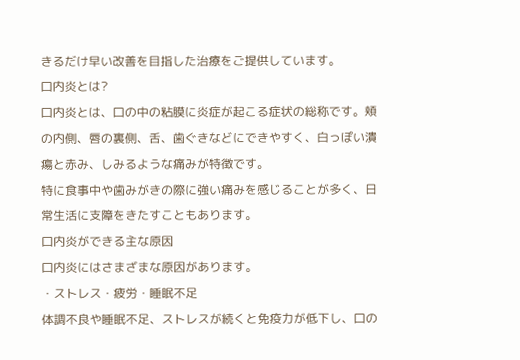きるだけ早い改善を目指した治療をご提供しています。
口内炎とは?
口内炎とは、口の中の粘膜に炎症が起こる症状の総称です。頬の内側、唇の裏側、舌、歯ぐきなどにできやすく、白っぽい潰瘍と赤み、しみるような痛みが特徴です。
特に食事中や歯みがきの際に強い痛みを感じることが多く、日常生活に支障をきたすこともあります。
口内炎ができる主な原因
口内炎にはさまざまな原因があります。
・ストレス・疲労・睡眠不足
体調不良や睡眠不足、ストレスが続くと免疫力が低下し、口の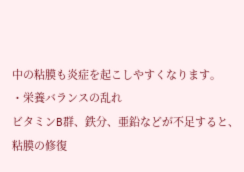中の粘膜も炎症を起こしやすくなります。
・栄養バランスの乱れ
ビタミンB群、鉄分、亜鉛などが不足すると、粘膜の修復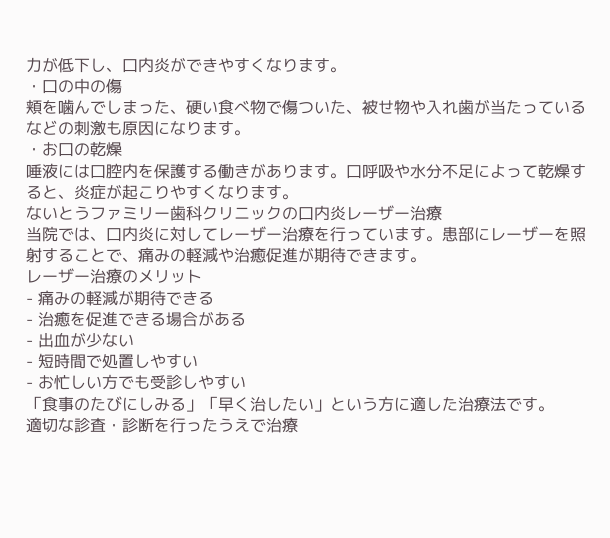力が低下し、口内炎ができやすくなります。
・口の中の傷
頬を噛んでしまった、硬い食べ物で傷ついた、被せ物や入れ歯が当たっているなどの刺激も原因になります。
・お口の乾燥
唾液には口腔内を保護する働きがあります。口呼吸や水分不足によって乾燥すると、炎症が起こりやすくなります。
ないとうファミリー歯科クリニックの口内炎レーザー治療
当院では、口内炎に対してレーザー治療を行っています。患部にレーザーを照射することで、痛みの軽減や治癒促進が期待できます。
レーザー治療のメリット
- 痛みの軽減が期待できる
- 治癒を促進できる場合がある
- 出血が少ない
- 短時間で処置しやすい
- お忙しい方でも受診しやすい
「食事のたびにしみる」「早く治したい」という方に適した治療法です。
適切な診査・診断を行ったうえで治療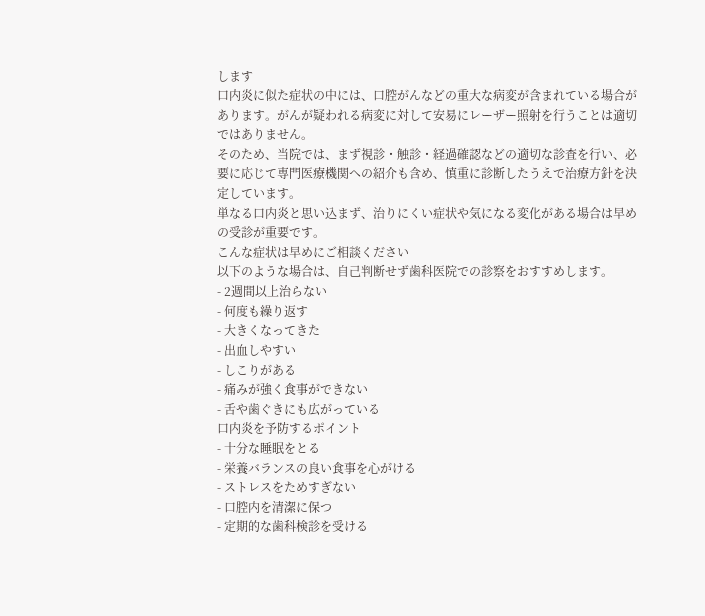します
口内炎に似た症状の中には、口腔がんなどの重大な病変が含まれている場合があります。がんが疑われる病変に対して安易にレーザー照射を行うことは適切ではありません。
そのため、当院では、まず視診・触診・経過確認などの適切な診査を行い、必要に応じて専門医療機関への紹介も含め、慎重に診断したうえで治療方針を決定しています。
単なる口内炎と思い込まず、治りにくい症状や気になる変化がある場合は早めの受診が重要です。
こんな症状は早めにご相談ください
以下のような場合は、自己判断せず歯科医院での診察をおすすめします。
- 2週間以上治らない
- 何度も繰り返す
- 大きくなってきた
- 出血しやすい
- しこりがある
- 痛みが強く食事ができない
- 舌や歯ぐきにも広がっている
口内炎を予防するポイント
- 十分な睡眠をとる
- 栄養バランスの良い食事を心がける
- ストレスをためすぎない
- 口腔内を清潔に保つ
- 定期的な歯科検診を受ける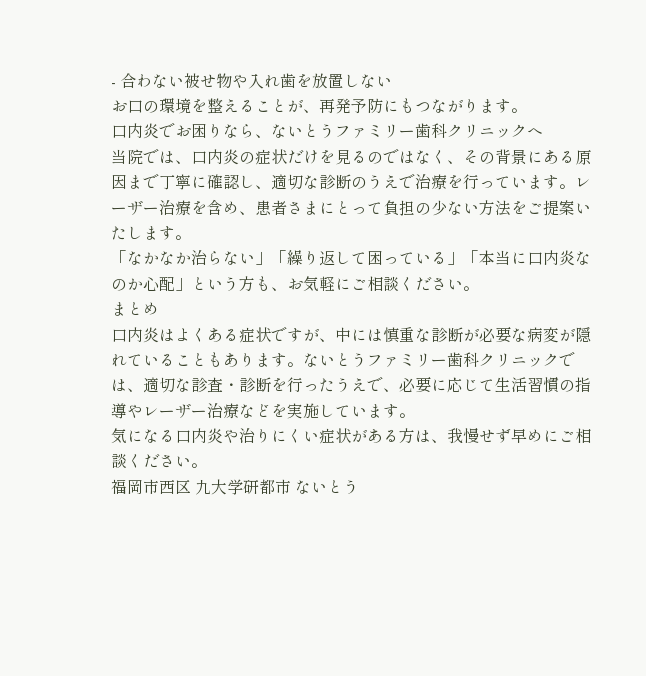- 合わない被せ物や入れ歯を放置しない
お口の環境を整えることが、再発予防にもつながります。
口内炎でお困りなら、ないとうファミリー歯科クリニックへ
当院では、口内炎の症状だけを見るのではなく、その背景にある原因まで丁寧に確認し、適切な診断のうえで治療を行っています。レーザー治療を含め、患者さまにとって負担の少ない方法をご提案いたします。
「なかなか治らない」「繰り返して困っている」「本当に口内炎なのか心配」という方も、お気軽にご相談ください。
まとめ
口内炎はよくある症状ですが、中には慎重な診断が必要な病変が隠れていることもあります。ないとうファミリー歯科クリニックでは、適切な診査・診断を行ったうえで、必要に応じて生活習慣の指導やレーザー治療などを実施しています。
気になる口内炎や治りにくい症状がある方は、我慢せず早めにご相談ください。
福岡市西区 九大学研都市 ないとう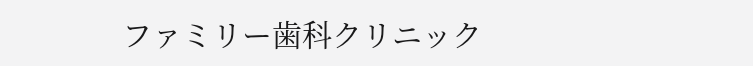ファミリー歯科クリニック